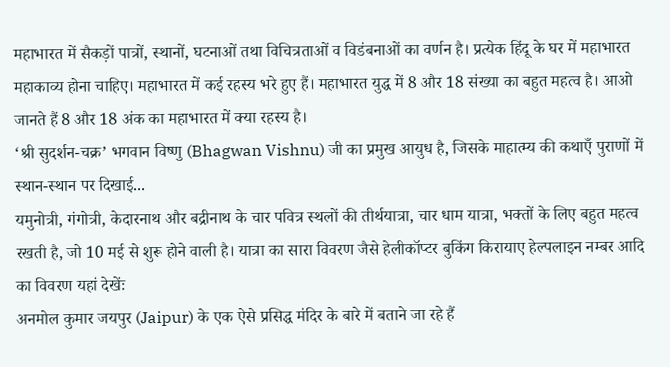महाभारत में सैकड़ों पात्रों, स्थानों, घटनाओं तथा विचित्रताओं व विडंबनाओं का वर्णन है। प्रत्येक हिंदू के घर में महाभारत महाकाव्य होना चाहिए। महाभारत में कई रहस्य भरे हुए हैं। महाभारत युद्ध में 8 और 18 संख्या का बहुत महत्व है। आओ जानते हैं 8 और 18 अंक का महाभारत में क्या रहस्य है।
‘श्री सुदर्शन-चक्र’ भगवान विष्णु (Bhagwan Vishnu) जी का प्रमुख आयुध है, जिसके माहात्म्य की कथाएँ पुराणों में स्थान-स्थान पर दिखाई...
यमुनोत्री, गंगोत्री, केदारनाथ और बद्रीनाथ के चार पवित्र स्थलों की तीर्थयात्रा, चार धाम यात्रा, भक्तों के लिए बहुत महत्व रखती है, जो 10 मई से शुरू होने वाली है। यात्रा का सारा विवरण जैसे हेलीकॉप्टर बुकिंग किरायाए हेल्पलाइन नम्बर आदि का विवरण यहां देखेंः
अनमोल कुमार जयपुर (Jaipur) के एक ऐसे प्रसिद्ध मंदिर के बारे में बताने जा रहे हैं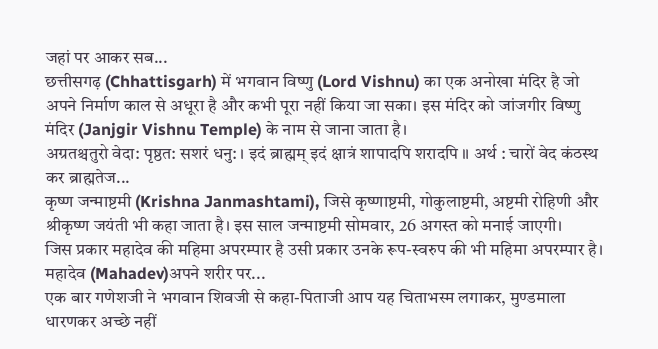जहां पर आकर सब...
छत्तीसगढ़ (Chhattisgarh) में भगवान विष्णु (Lord Vishnu) का एक अनोखा मंदिर है जो अपने निर्माण काल से अधूरा है और कभी पूरा नहीं किया जा सका। इस मंदिर को जांजगीर विष्णु मंदिर (Janjgir Vishnu Temple) के नाम से जाना जाता है।
अग्रतश्चतुरो वेदा: पृष्ठत: सशरं धनु: । इदं ब्राह्मम् इदं क्षात्रं शापादपि शरादपि ॥ अर्थ : चारों वेद कंठस्थ कर ब्राह्मतेज...
कृष्ण जन्माष्टमी (Krishna Janmashtami), जिसे कृष्णाष्टमी, गोकुलाष्टमी, अष्टमी रोहिणी और श्रीकृष्ण जयंती भी कहा जाता है। इस साल जन्माष्टमी सोमवार, 26 अगस्त को मनाई जाएगी।
जिस प्रकार महादेव की महिमा अपरम्पार है उसी प्रकार उनके रूप-स्वरुप की भी महिमा अपरम्पार है। महादेव (Mahadev)अपने शरीर पर...
एक बार गणेशजी ने भगवान शिवजी से कहा-पिताजी आप यह चिताभस्म लगाकर, मुण्डमाला धारणकर अच्छे नहीं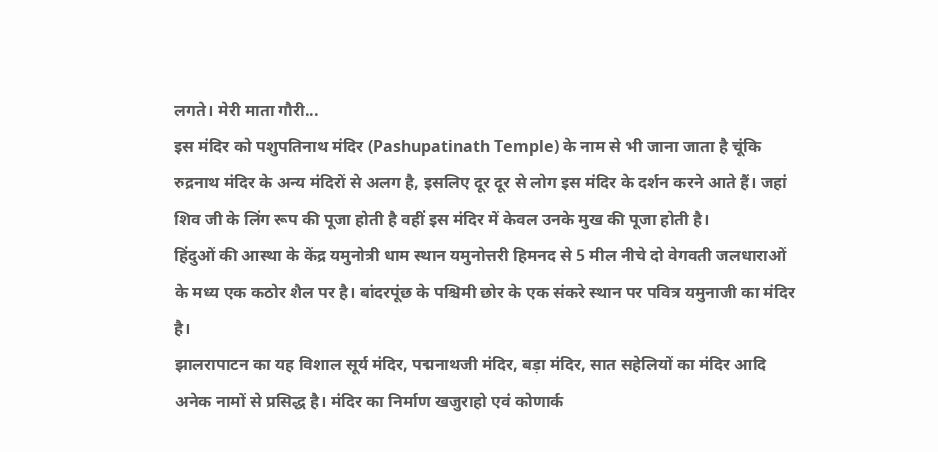लगते। मेरी माता गौरी...
इस मंदिर को पशुपतिनाथ मंदिर (Pashupatinath Temple) के नाम से भी जाना जाता है चूंकि रुद्रनाथ मंदिर के अन्य मंदिरों से अलग है, इसलिए दूर दूर से लोग इस मंदिर के दर्शन करने आते हैं। जहां शिव जी के लिंग रूप की पूजा होती है वहीं इस मंदिर में केवल उनके मुख की पूजा होती है।
हिंदुओं की आस्था के केंद्र यमुनोत्री धाम स्थान यमुनोत्तरी हिमनद से 5 मील नीचे दो वेगवती जलधाराओं के मध्य एक कठोर शैल पर है। बांदरपूंछ के पश्चिमी छोर के एक संकरे स्थान पर पवित्र यमुनाजी का मंदिर है।
झालरापाटन का यह विशाल सूर्य मंदिर, पद्मनाथजी मंदिर, बड़ा मंदिर, सात सहेलियों का मंदिर आदि अनेक नामों से प्रसिद्ध है। मंदिर का निर्माण खजुराहो एवं कोणार्क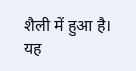शैली में हुआ है। यह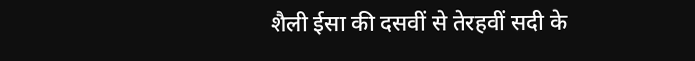शैली ईसा की दसवीं से तेरहवीं सदी के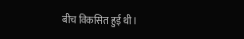बीच विकसित हुई थी।